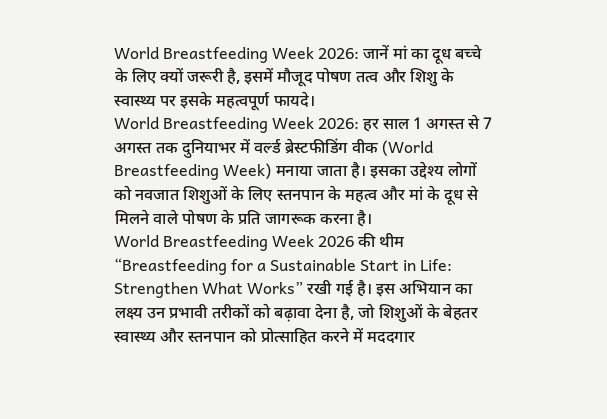World Breastfeeding Week 2026: जानें मां का दूध बच्चे के लिए क्यों जरूरी है, इसमें मौजूद पोषण तत्व और शिशु के स्वास्थ्य पर इसके महत्वपूर्ण फायदे।
World Breastfeeding Week 2026: हर साल 1 अगस्त से 7 अगस्त तक दुनियाभर में वर्ल्ड ब्रेस्टफीडिंग वीक (World Breastfeeding Week) मनाया जाता है। इसका उद्देश्य लोगों को नवजात शिशुओं के लिए स्तनपान के महत्व और मां के दूध से मिलने वाले पोषण के प्रति जागरूक करना है।
World Breastfeeding Week 2026 की थीम “Breastfeeding for a Sustainable Start in Life: Strengthen What Works” रखी गई है। इस अभियान का लक्ष्य उन प्रभावी तरीकों को बढ़ावा देना है, जो शिशुओं के बेहतर स्वास्थ्य और स्तनपान को प्रोत्साहित करने में मददगार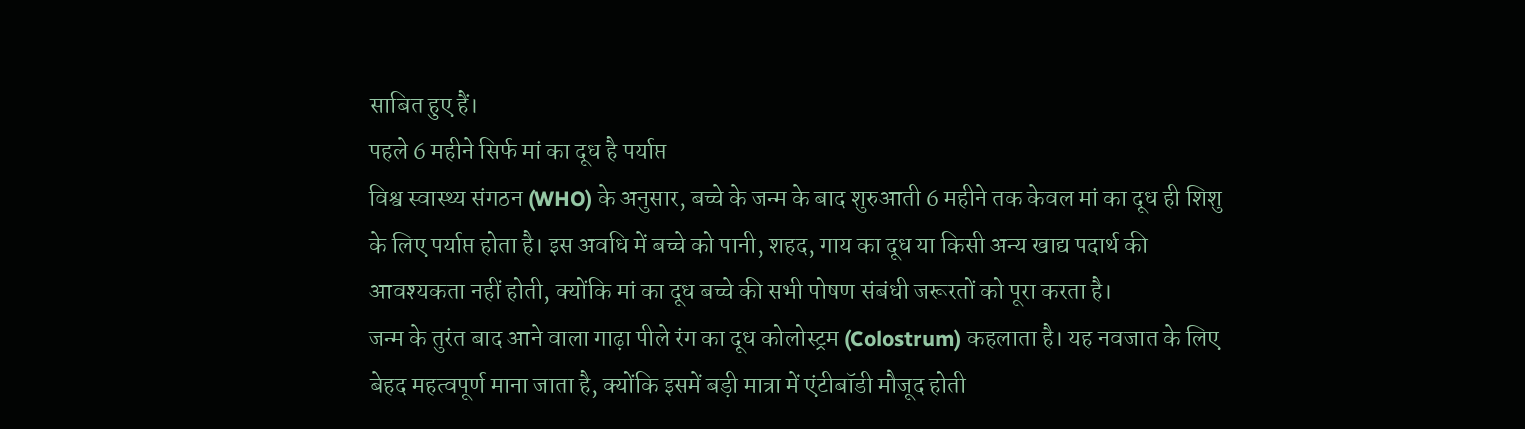साबित हुए हैं।
पहले 6 महीने सिर्फ मां का दूध है पर्याप्त
विश्व स्वास्थ्य संगठन (WHO) के अनुसार, बच्चे के जन्म के बाद शुरुआती 6 महीने तक केवल मां का दूध ही शिशु के लिए पर्याप्त होता है। इस अवधि में बच्चे को पानी, शहद, गाय का दूध या किसी अन्य खाद्य पदार्थ की आवश्यकता नहीं होती, क्योंकि मां का दूध बच्चे की सभी पोषण संबंधी जरूरतों को पूरा करता है।
जन्म के तुरंत बाद आने वाला गाढ़ा पीले रंग का दूध कोलोस्ट्रम (Colostrum) कहलाता है। यह नवजात के लिए बेहद महत्वपूर्ण माना जाता है, क्योंकि इसमें बड़ी मात्रा में एंटीबॉडी मौजूद होती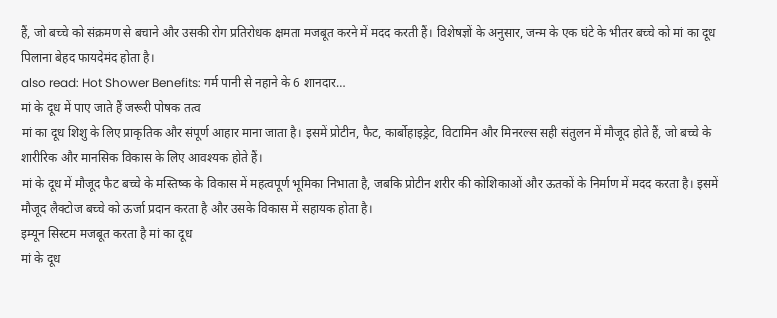हैं, जो बच्चे को संक्रमण से बचाने और उसकी रोग प्रतिरोधक क्षमता मजबूत करने में मदद करती हैं। विशेषज्ञों के अनुसार, जन्म के एक घंटे के भीतर बच्चे को मां का दूध पिलाना बेहद फायदेमंद होता है।
also read: Hot Shower Benefits: गर्म पानी से नहाने के 6 शानदार…
मां के दूध में पाए जाते हैं जरूरी पोषक तत्व
मां का दूध शिशु के लिए प्राकृतिक और संपूर्ण आहार माना जाता है। इसमें प्रोटीन, फैट, कार्बोहाइड्रेट, विटामिन और मिनरल्स सही संतुलन में मौजूद होते हैं, जो बच्चे के शारीरिक और मानसिक विकास के लिए आवश्यक होते हैं।
मां के दूध में मौजूद फैट बच्चे के मस्तिष्क के विकास में महत्वपूर्ण भूमिका निभाता है, जबकि प्रोटीन शरीर की कोशिकाओं और ऊतकों के निर्माण में मदद करता है। इसमें मौजूद लैक्टोज बच्चे को ऊर्जा प्रदान करता है और उसके विकास में सहायक होता है।
इम्यून सिस्टम मजबूत करता है मां का दूध
मां के दूध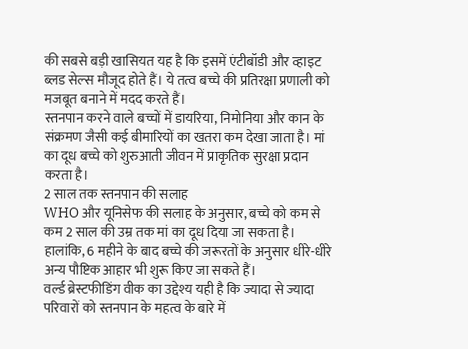की सबसे बड़ी खासियत यह है कि इसमें एंटीबॉडी और व्हाइट ब्लड सेल्स मौजूद होते हैं। ये तत्व बच्चे की प्रतिरक्षा प्रणाली को मजबूत बनाने में मदद करते हैं।
स्तनपान करने वाले बच्चों में डायरिया, निमोनिया और कान के संक्रमण जैसी कई बीमारियों का खतरा कम देखा जाता है। मां का दूध बच्चे को शुरुआती जीवन में प्राकृतिक सुरक्षा प्रदान करता है।
2 साल तक स्तनपान की सलाह
WHO और यूनिसेफ की सलाह के अनुसार, बच्चे को कम से कम 2 साल की उम्र तक मां का दूध दिया जा सकता है। हालांकि, 6 महीने के बाद बच्चे की जरूरतों के अनुसार धीरे-धीरे अन्य पौष्टिक आहार भी शुरू किए जा सकते हैं।
वर्ल्ड ब्रेस्टफीडिंग वीक का उद्देश्य यही है कि ज्यादा से ज्यादा परिवारों को स्तनपान के महत्व के बारे में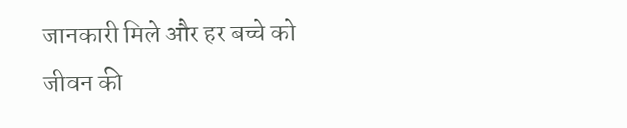जानकारी मिले और हर बच्चे को जीवन की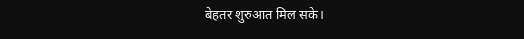बेहतर शुरुआत मिल सके।